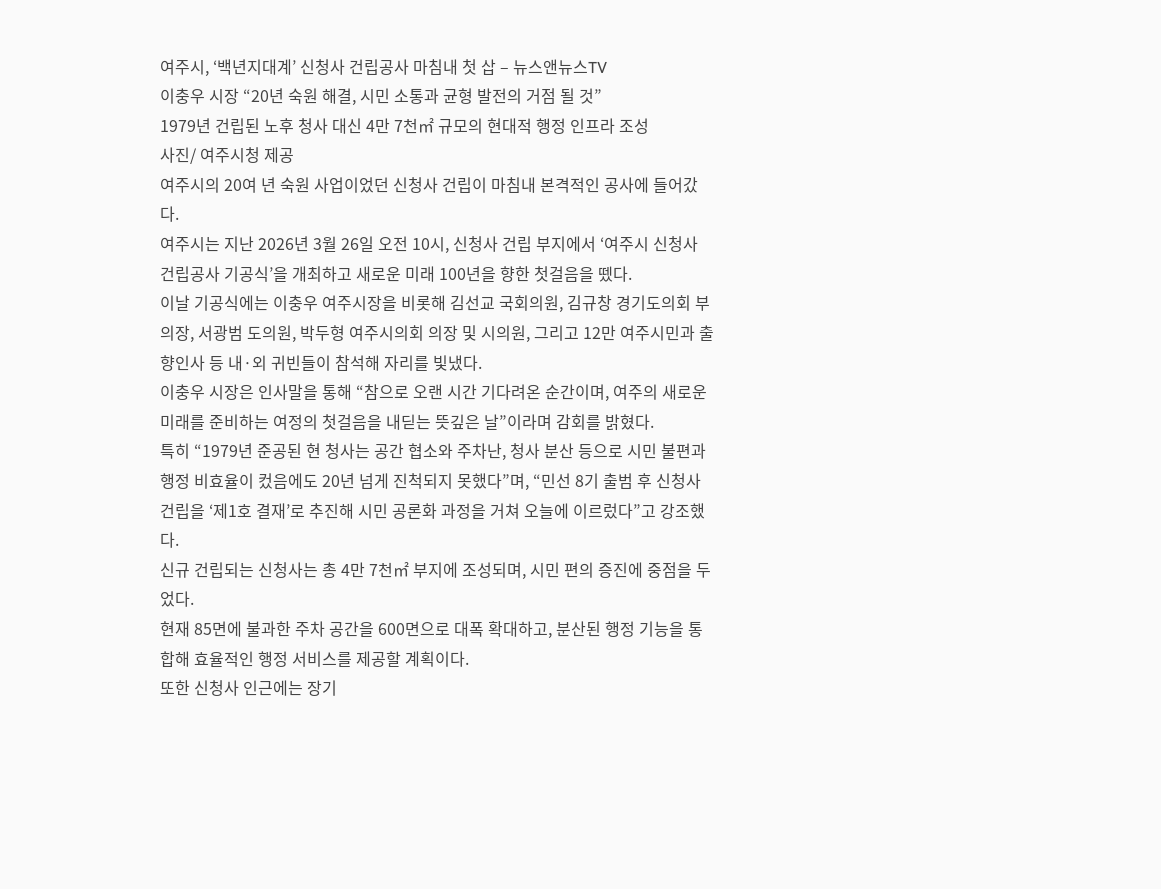여주시, ‘백년지대계’ 신청사 건립공사 마침내 첫 삽 – 뉴스앤뉴스TV
이충우 시장 “20년 숙원 해결, 시민 소통과 균형 발전의 거점 될 것”
1979년 건립된 노후 청사 대신 4만 7천㎡ 규모의 현대적 행정 인프라 조성
사진/ 여주시청 제공
여주시의 20여 년 숙원 사업이었던 신청사 건립이 마침내 본격적인 공사에 들어갔다.
여주시는 지난 2026년 3월 26일 오전 10시, 신청사 건립 부지에서 ‘여주시 신청사 건립공사 기공식’을 개최하고 새로운 미래 100년을 향한 첫걸음을 뗐다.
이날 기공식에는 이충우 여주시장을 비롯해 김선교 국회의원, 김규창 경기도의회 부의장, 서광범 도의원, 박두형 여주시의회 의장 및 시의원, 그리고 12만 여주시민과 출향인사 등 내·외 귀빈들이 참석해 자리를 빛냈다.
이충우 시장은 인사말을 통해 “참으로 오랜 시간 기다려온 순간이며, 여주의 새로운 미래를 준비하는 여정의 첫걸음을 내딛는 뜻깊은 날”이라며 감회를 밝혔다.
특히 “1979년 준공된 현 청사는 공간 협소와 주차난, 청사 분산 등으로 시민 불편과 행정 비효율이 컸음에도 20년 넘게 진척되지 못했다”며, “민선 8기 출범 후 신청사 건립을 ‘제1호 결재’로 추진해 시민 공론화 과정을 거쳐 오늘에 이르렀다”고 강조했다.
신규 건립되는 신청사는 총 4만 7천㎡ 부지에 조성되며, 시민 편의 증진에 중점을 두었다.
현재 85면에 불과한 주차 공간을 600면으로 대폭 확대하고, 분산된 행정 기능을 통합해 효율적인 행정 서비스를 제공할 계획이다.
또한 신청사 인근에는 장기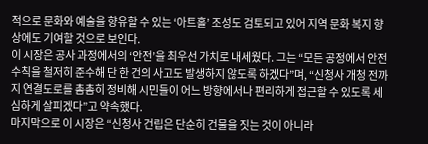적으로 문화와 예술을 향유할 수 있는 ‘아트홀’ 조성도 검토되고 있어 지역 문화 복지 향상에도 기여할 것으로 보인다.
이 시장은 공사 과정에서의 ‘안전’을 최우선 가치로 내세웠다. 그는 “모든 공정에서 안전 수칙을 철저히 준수해 단 한 건의 사고도 발생하지 않도록 하겠다”며, “신청사 개청 전까지 연결도로를 촘촘히 정비해 시민들이 어느 방향에서나 편리하게 접근할 수 있도록 세심하게 살피겠다”고 약속했다.
마지막으로 이 시장은 “신청사 건립은 단순히 건물을 짓는 것이 아니라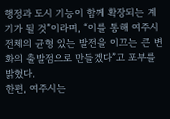행정과 도시 기능이 함께 확장되는 계기가 될 것”이라며, “이를 통해 여주시 전체의 균형 있는 발전을 이끄는 큰 변화의 출발점으로 만들겠다”고 포부를 밝혔다.
한편, 여주시는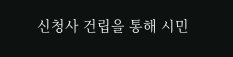신청사 건립을 통해 시민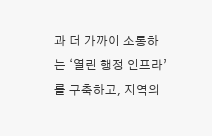과 더 가까이 소통하는 ‘열린 행정 인프라’를 구축하고, 지역의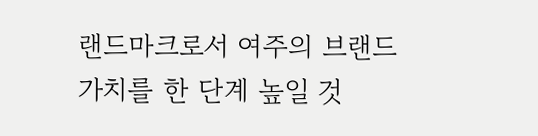랜드마크로서 여주의 브랜드 가치를 한 단계 높일 것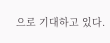으로 기대하고 있다.